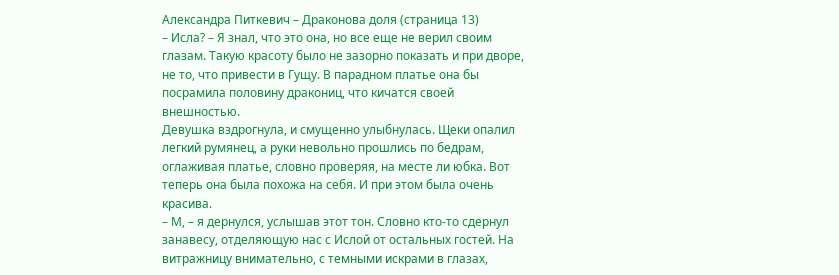Александра Питкевич – Драконова доля (страница 13)
– Исла? – Я знал, что это она, но все еще не верил своим глазам. Такую красоту было не зазорно показать и при дворе, не то, что привести в Гущу. В парадном платье она бы посрамила половину дракониц, что кичатся своей внешностью.
Девушка вздрогнула, и смущенно улыбнулась. Щеки опалил легкий румянец, а руки невольно прошлись по бедрам, оглаживая платье, словно проверяя, на месте ли юбка. Вот теперь она была похожа на себя. И при этом была очень красива.
– М, – я дернулся, услышав этот тон. Словно кто-то сдернул занавесу, отделяющую нас с Ислой от остальных гостей. На витражницу внимательно, с темными искрами в глазах,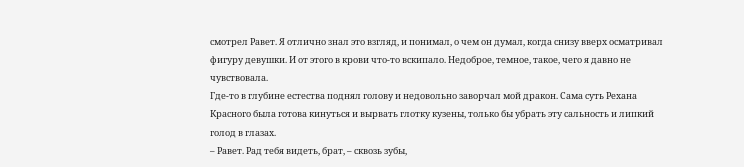смотрел Равет. Я отлично знал это взгляд, и понимал, о чем он думал, когда снизу вверх осматривал фигуру девушки. И от этого в крови что-то вскипало. Недоброе, темное, такое, чего я давно не чувствовала.
Где-то в глубине естества поднял голову и недовольно заворчал мой дракон. Сама суть Рехана Красного была готова кинуться и вырвать глотку кузены, только бы убрать эту сальность и липкий голод в глазах.
– Равет. Рад тебя видеть, брат, – сквозь зубы,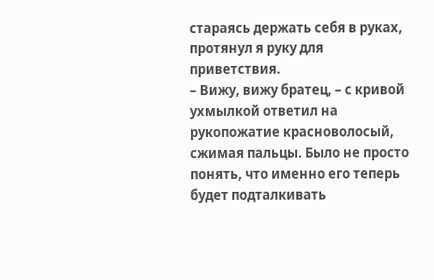стараясь держать себя в руках, протянул я руку для приветствия.
– Вижу, вижу братец, – с кривой ухмылкой ответил на рукопожатие красноволосый, сжимая пальцы. Было не просто понять, что именно его теперь будет подталкивать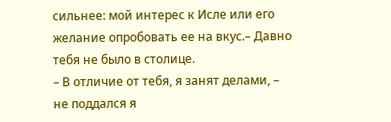сильнее: мой интерес к Исле или его желание опробовать ее на вкус.– Давно тебя не было в столице.
– В отличие от тебя, я занят делами, – не поддался я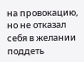на провокацию, но не отказал себя в желании поддеть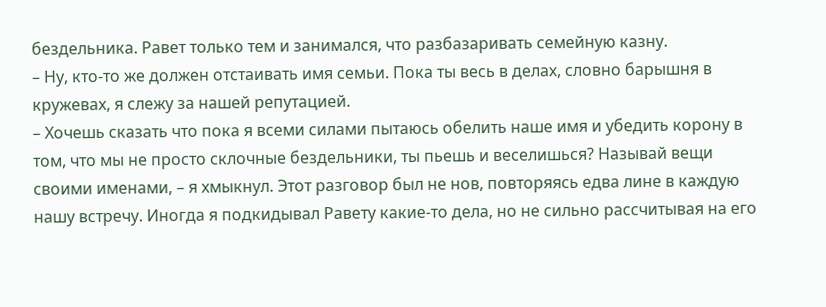бездельника. Равет только тем и занимался, что разбазаривать семейную казну.
– Ну, кто-то же должен отстаивать имя семьи. Пока ты весь в делах, словно барышня в кружевах, я слежу за нашей репутацией.
– Хочешь сказать что пока я всеми силами пытаюсь обелить наше имя и убедить корону в том, что мы не просто склочные бездельники, ты пьешь и веселишься? Называй вещи своими именами, – я хмыкнул. Этот разговор был не нов, повторяясь едва лине в каждую нашу встречу. Иногда я подкидывал Равету какие-то дела, но не сильно рассчитывая на его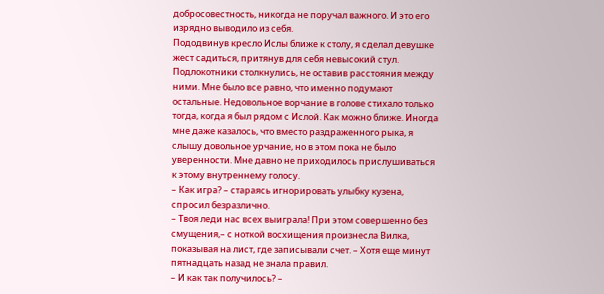добросовестность, никогда не поручал важного. И это его изрядно выводило из себя.
Пододвинув кресло Ислы ближе к столу, я сделал девушке жест садиться, притянув для себя невысокий стул. Подлокотники столкнулись, не оставив расстояния между ними. Мне было все равно, что именно подумают остальные. Недовольное ворчание в голове стихало только тогда, когда я был рядом с Ислой. Как можно ближе. Иногда мне даже казалось, что вместо раздраженного рыка, я слышу довольное урчание, но в этом пока не было уверенности. Мне давно не приходилось прислушиваться к этому внутреннему голосу.
– Как игра? – стараясь игнорировать улыбку кузена, спросил безразлично.
– Твоя леди нас всех выиграла! При этом совершенно без смущения,– с ноткой восхищения произнесла Вилка, показывая на лист, где записывали счет. – Хотя еще минут пятнадцать назад не знала правил.
– И как так получилось? –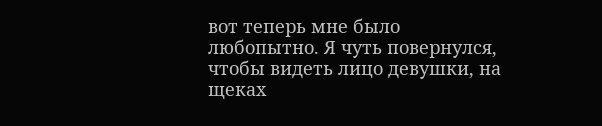вот теперь мне было любопытно. Я чуть повернулся, чтобы видеть лицо девушки, на щеках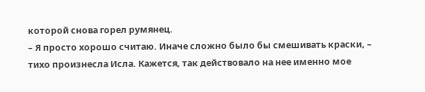которой снова горел румянец.
– Я просто хорошо считаю. Иначе сложно было бы смешивать краски, – тихо произнесла Исла. Кажется, так действовало на нее именно мое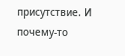присутствие. И почему-то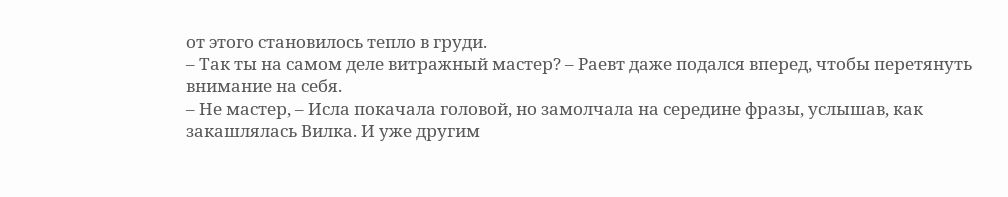от этого становилось тепло в груди.
– Так ты на самом деле витражный мастер? – Раевт даже подался вперед, чтобы перетянуть внимание на себя.
– Не мастер, – Исла покачала головой, но замолчала на середине фразы, услышав, как закашлялась Вилка. И уже другим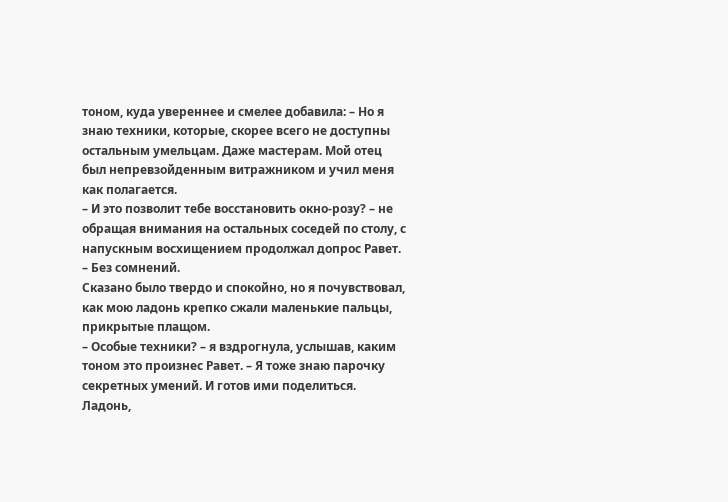тоном, куда увереннее и смелее добавила: – Но я знаю техники, которые, скорее всего не доступны остальным умельцам. Даже мастерам. Мой отец был непревзойденным витражником и учил меня как полагается.
– И это позволит тебе восстановить окно-розу? – не обращая внимания на остальных соседей по столу, с напускным восхищением продолжал допрос Равет.
– Без сомнений.
Сказано было твердо и спокойно, но я почувствовал, как мою ладонь крепко сжали маленькие пальцы, прикрытые плащом.
– Особые техники? – я вздрогнула, услышав, каким тоном это произнес Равет. – Я тоже знаю парочку секретных умений. И готов ими поделиться.
Ладонь,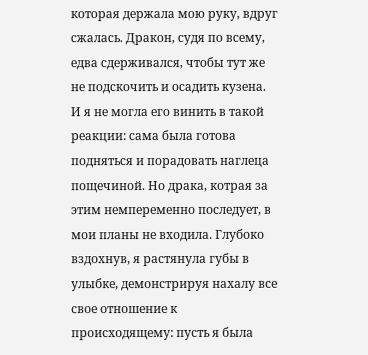которая держала мою руку, вдруг сжалась. Дракон, судя по всему, едва сдерживался, чтобы тут же не подскочить и осадить кузена. И я не могла его винить в такой реакции: сама была готова подняться и порадовать наглеца пощечиной. Но драка, котрая за этим немпеременно последует, в мои планы не входила. Глубоко вздохнув, я растянула губы в улыбке, демонстрируя нахалу все свое отношение к происходящему: пусть я была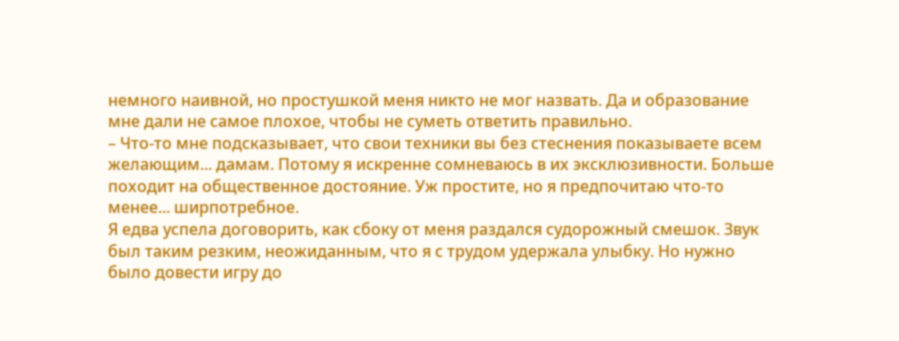немного наивной, но простушкой меня никто не мог назвать. Да и образование мне дали не самое плохое, чтобы не суметь ответить правильно.
– Что-то мне подсказывает, что свои техники вы без стеснения показываете всем желающим... дамам. Потому я искренне сомневаюсь в их эксклюзивности. Больше походит на общественное достояние. Уж простите, но я предпочитаю что-то менее... ширпотребное.
Я едва успела договорить, как сбоку от меня раздался судорожный смешок. Звук был таким резким, неожиданным, что я с трудом удержала улыбку. Но нужно было довести игру до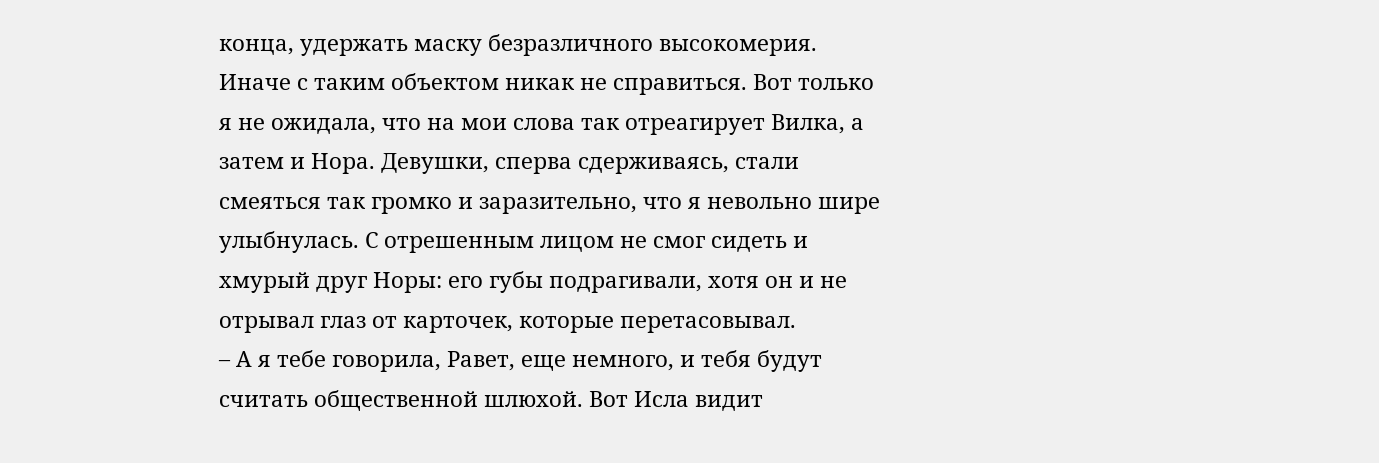конца, удержать маску безразличного высокомерия. Иначе с таким объектом никак не справиться. Вот только я не ожидала, что на мои слова так отреагирует Вилка, а затем и Нора. Девушки, сперва сдерживаясь, стали смеяться так громко и заразительно, что я невольно шире улыбнулась. С отрешенным лицом не смог сидеть и хмурый друг Норы: его губы подрагивали, хотя он и не отрывал глаз от карточек, которые перетасовывал.
– А я тебе говорила, Равет, еще немного, и тебя будут считать общественной шлюхой. Вот Исла видит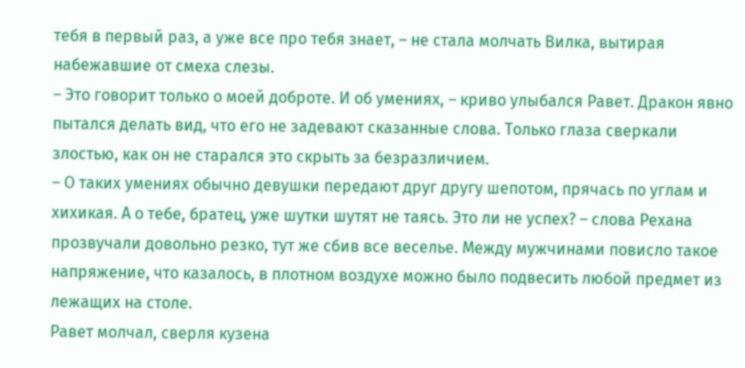тебя в первый раз, а уже все про тебя знает, – не стала молчать Вилка, вытирая набежавшие от смеха слезы.
– Это говорит только о моей доброте. И об умениях, – криво улыбался Равет. Дракон явно пытался делать вид, что его не задевают сказанные слова. Только глаза сверкали злостью, как он не старался это скрыть за безразличием.
– О таких умениях обычно девушки передают друг другу шепотом, прячась по углам и хихикая. А о тебе, братец, уже шутки шутят не таясь. Это ли не успех? – слова Рехана прозвучали довольно резко, тут же сбив все веселье. Между мужчинами повисло такое напряжение, что казалось, в плотном воздухе можно было подвесить любой предмет из лежащих на столе.
Равет молчал, сверля кузена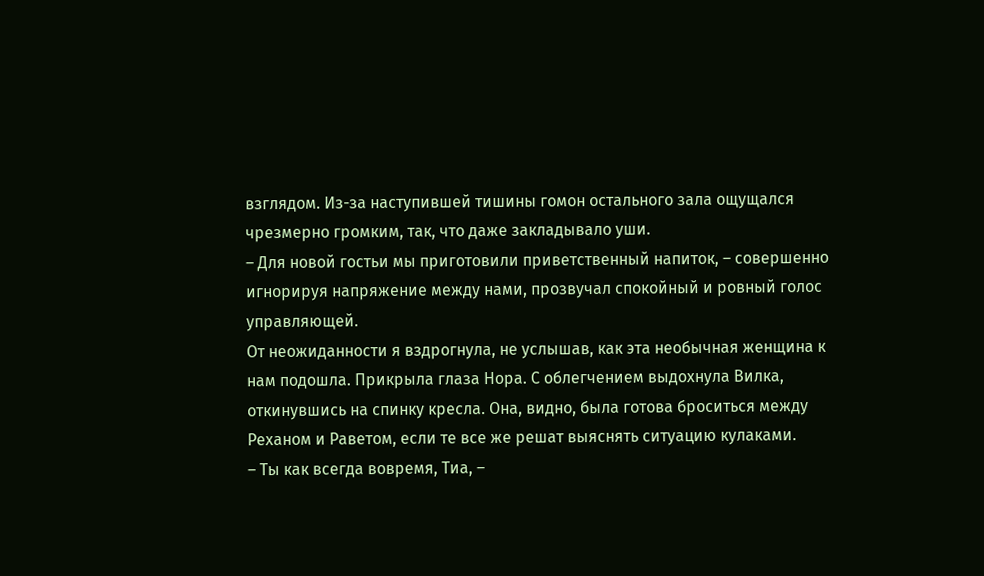взглядом. Из-за наступившей тишины гомон остального зала ощущался чрезмерно громким, так, что даже закладывало уши.
– Для новой гостьи мы приготовили приветственный напиток, – совершенно игнорируя напряжение между нами, прозвучал спокойный и ровный голос управляющей.
От неожиданности я вздрогнула, не услышав, как эта необычная женщина к нам подошла. Прикрыла глаза Нора. С облегчением выдохнула Вилка, откинувшись на спинку кресла. Она, видно, была готова броситься между Реханом и Раветом, если те все же решат выяснять ситуацию кулаками.
– Ты как всегда вовремя, Тиа, –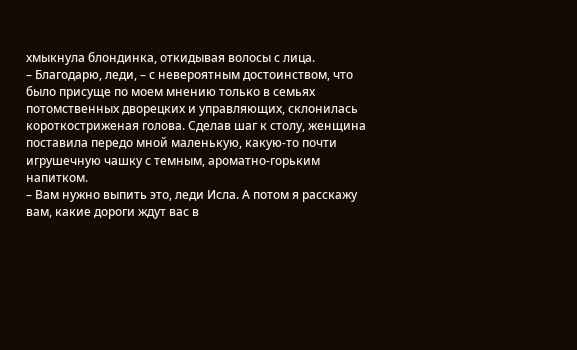хмыкнула блондинка, откидывая волосы с лица.
– Благодарю, леди, – с невероятным достоинством, что было присуще по моем мнению только в семьях потомственных дворецких и управляющих, склонилась короткостриженая голова. Сделав шаг к столу, женщина поставила передо мной маленькую, какую-то почти игрушечную чашку с темным, ароматно-горьким напитком.
– Вам нужно выпить это, леди Исла. А потом я расскажу вам, какие дороги ждут вас в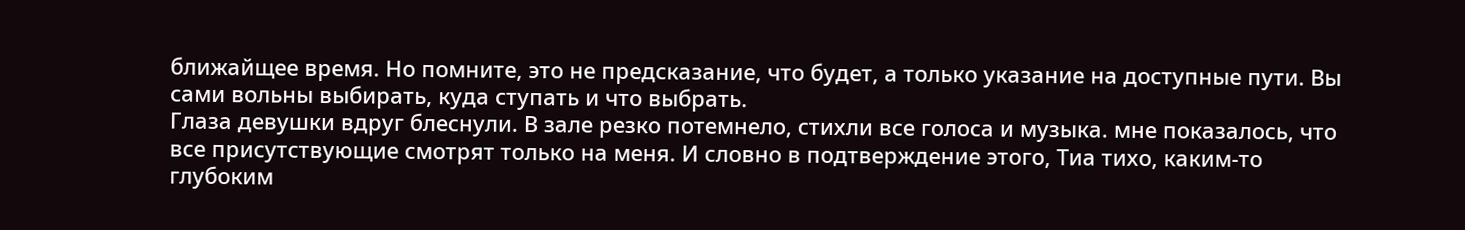ближайщее время. Но помните, это не предсказание, что будет, а только указание на доступные пути. Вы сами вольны выбирать, куда ступать и что выбрать.
Глаза девушки вдруг блеснули. В зале резко потемнело, стихли все голоса и музыка. мне показалось, что все присутствующие смотрят только на меня. И словно в подтверждение этого, Тиа тихо, каким-то глубоким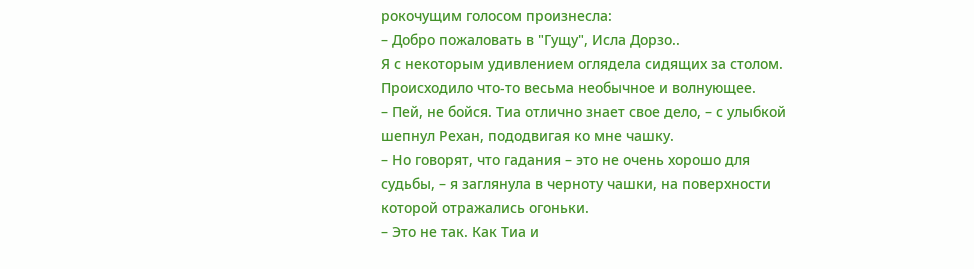рокочущим голосом произнесла:
– Добро пожаловать в "Гущу", Исла Дорзо..
Я с некоторым удивлением оглядела сидящих за столом. Происходило что-то весьма необычное и волнующее.
– Пей, не бойся. Тиа отлично знает свое дело, – с улыбкой шепнул Рехан, пододвигая ко мне чашку.
– Но говорят, что гадания – это не очень хорошо для судьбы, – я заглянула в черноту чашки, на поверхности которой отражались огоньки.
– Это не так. Как Тиа и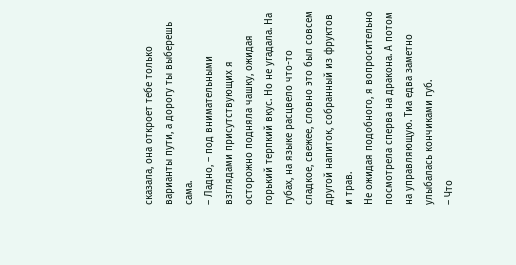сказала, она откроет тебе только варианты пути, а дорогу ты выберешь сама.
– Ладно, – под внимательными взглядами присутствующих я осторожно подняла чашку, ожидая горький терпкий вкус. Но не угадала. На губах, на языке расцвело что-то сладкое, свежее, словно это был совсем другой напиток, собранный из фруктов и трав.
Не ожидая подобного, я вопросительно посмотрела сперва на дракона. А потом на управляющую. Тиа едва заметно улыбалась кончиками губ.
– Что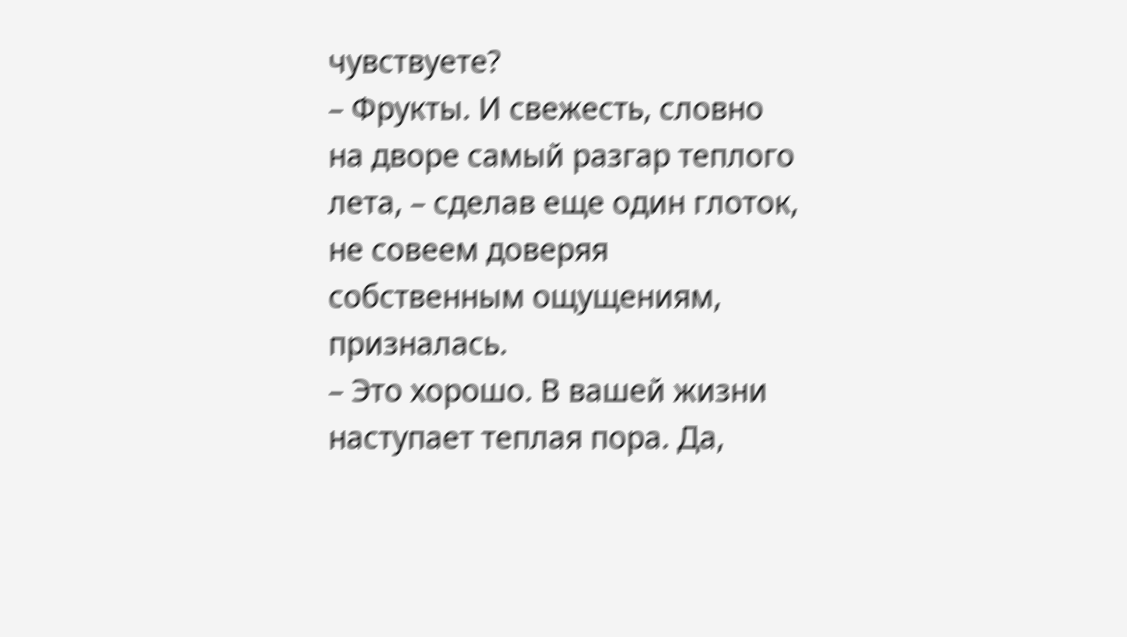чувствуете?
– Фрукты. И свежесть, словно на дворе самый разгар теплого лета, – сделав еще один глоток, не совеем доверяя собственным ощущениям, призналась.
– Это хорошо. В вашей жизни наступает теплая пора. Да,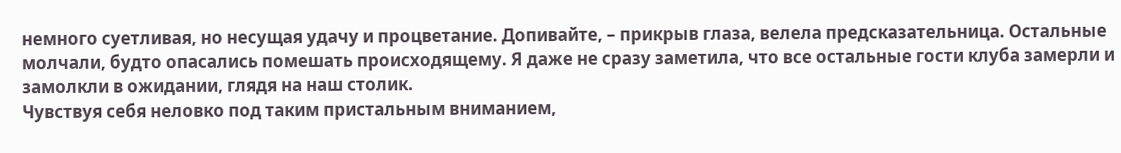немного суетливая, но несущая удачу и процветание. Допивайте, – прикрыв глаза, велела предсказательница. Остальные молчали, будто опасались помешать происходящему. Я даже не сразу заметила, что все остальные гости клуба замерли и замолкли в ожидании, глядя на наш столик.
Чувствуя себя неловко под таким пристальным вниманием,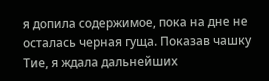я допила содержимое, пока на дне не осталась черная гуща. Показав чашку Тие, я ждала дальнейших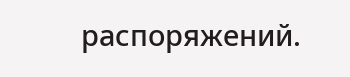распоряжений.